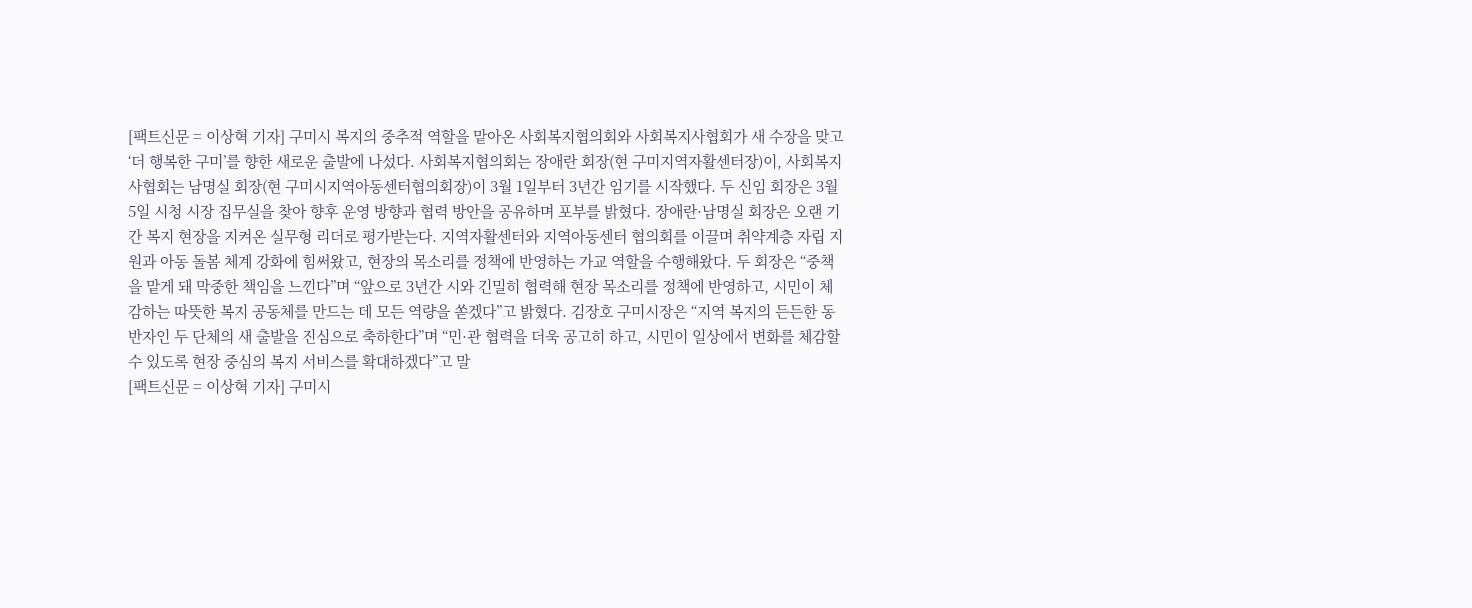[팩트신문 = 이상혁 기자] 구미시 복지의 중추적 역할을 맡아온 사회복지협의회와 사회복지사협회가 새 수장을 맞고 ‘더 행복한 구미’를 향한 새로운 출발에 나섰다. 사회복지협의회는 장애란 회장(현 구미지역자활센터장)이, 사회복지사협회는 남명실 회장(현 구미시지역아동센터협의회장)이 3월 1일부터 3년간 임기를 시작했다. 두 신임 회장은 3월 5일 시청 시장 집무실을 찾아 향후 운영 방향과 협력 방안을 공유하며 포부를 밝혔다. 장애란·남명실 회장은 오랜 기간 복지 현장을 지켜온 실무형 리더로 평가받는다. 지역자활센터와 지역아동센터 협의회를 이끌며 취약계층 자립 지원과 아동 돌봄 체계 강화에 힘써왔고, 현장의 목소리를 정책에 반영하는 가교 역할을 수행해왔다. 두 회장은 “중책을 맡게 돼 막중한 책임을 느낀다”며 “앞으로 3년간 시와 긴밀히 협력해 현장 목소리를 정책에 반영하고, 시민이 체감하는 따뜻한 복지 공동체를 만드는 데 모든 역량을 쏟겠다”고 밝혔다. 김장호 구미시장은 “지역 복지의 든든한 동반자인 두 단체의 새 출발을 진심으로 축하한다”며 “민·관 협력을 더욱 공고히 하고, 시민이 일상에서 변화를 체감할 수 있도록 현장 중심의 복지 서비스를 확대하겠다”고 말
[팩트신문 = 이상혁 기자] 구미시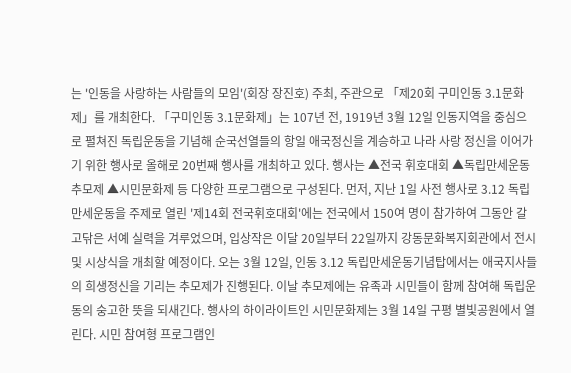는 '인동을 사랑하는 사람들의 모임'(회장 장진호) 주최, 주관으로 「제20회 구미인동 3.1문화제」를 개최한다. 「구미인동 3.1문화제」는 107년 전, 1919년 3월 12일 인동지역을 중심으로 펼쳐진 독립운동을 기념해 순국선열들의 항일 애국정신을 계승하고 나라 사랑 정신을 이어가기 위한 행사로 올해로 20번째 행사를 개최하고 있다. 행사는 ▲전국 휘호대회 ▲독립만세운동 추모제 ▲시민문화제 등 다양한 프로그램으로 구성된다. 먼저, 지난 1일 사전 행사로 3.12 독립 만세운동을 주제로 열린 '제14회 전국휘호대회'에는 전국에서 150여 명이 참가하여 그동안 갈고닦은 서예 실력을 겨루었으며, 입상작은 이달 20일부터 22일까지 강동문화복지회관에서 전시 및 시상식을 개최할 예정이다. 오는 3월 12일, 인동 3.12 독립만세운동기념탑에서는 애국지사들의 희생정신을 기리는 추모제가 진행된다. 이날 추모제에는 유족과 시민들이 함께 참여해 독립운동의 숭고한 뜻을 되새긴다. 행사의 하이라이트인 시민문화제는 3월 14일 구평 별빛공원에서 열린다. 시민 참여형 프로그램인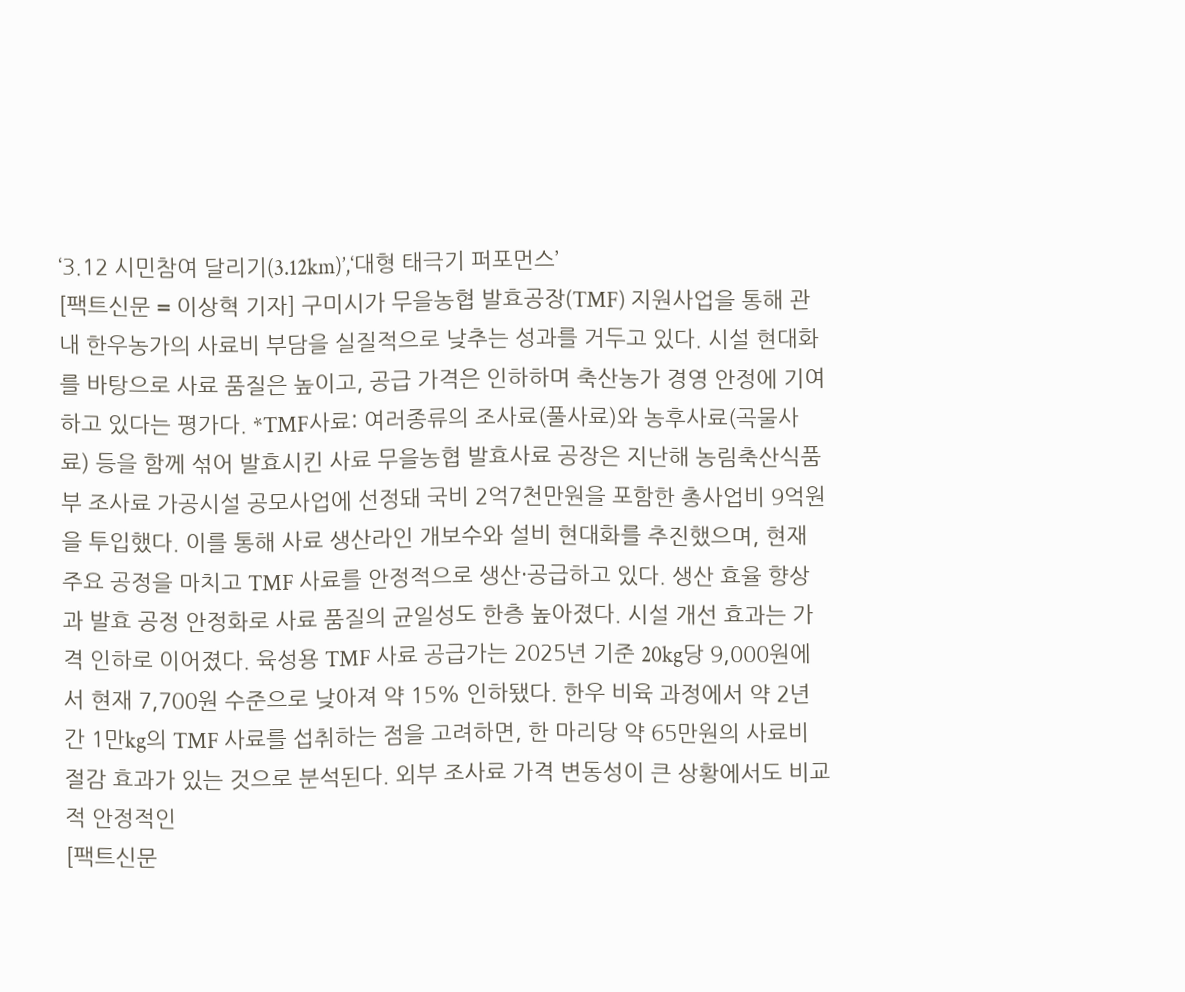‘3.12 시민참여 달리기(3.12km)’,‘대형 태극기 퍼포먼스’
[팩트신문 = 이상혁 기자] 구미시가 무을농협 발효공장(TMF) 지원사업을 통해 관내 한우농가의 사료비 부담을 실질적으로 낮추는 성과를 거두고 있다. 시설 현대화를 바탕으로 사료 품질은 높이고, 공급 가격은 인하하며 축산농가 경영 안정에 기여하고 있다는 평가다. *TMF사료: 여러종류의 조사료(풀사료)와 농후사료(곡물사료) 등을 함께 섞어 발효시킨 사료 무을농협 발효사료 공장은 지난해 농림축산식품부 조사료 가공시설 공모사업에 선정돼 국비 2억7천만원을 포함한 총사업비 9억원을 투입했다. 이를 통해 사료 생산라인 개보수와 설비 현대화를 추진했으며, 현재 주요 공정을 마치고 TMF 사료를 안정적으로 생산·공급하고 있다. 생산 효율 향상과 발효 공정 안정화로 사료 품질의 균일성도 한층 높아졌다. 시설 개선 효과는 가격 인하로 이어졌다. 육성용 TMF 사료 공급가는 2025년 기준 20kg당 9,000원에서 현재 7,700원 수준으로 낮아져 약 15% 인하됐다. 한우 비육 과정에서 약 2년간 1만kg의 TMF 사료를 섭취하는 점을 고려하면, 한 마리당 약 65만원의 사료비 절감 효과가 있는 것으로 분석된다. 외부 조사료 가격 변동성이 큰 상황에서도 비교적 안정적인
[팩트신문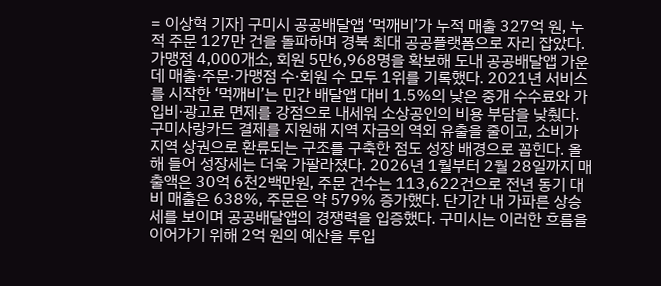= 이상혁 기자] 구미시 공공배달앱 ‘먹깨비’가 누적 매출 327억 원, 누적 주문 127만 건을 돌파하며 경북 최대 공공플랫폼으로 자리 잡았다. 가맹점 4,000개소, 회원 5만6,968명을 확보해 도내 공공배달앱 가운데 매출·주문·가맹점 수·회원 수 모두 1위를 기록했다. 2021년 서비스를 시작한 ‘먹깨비’는 민간 배달앱 대비 1.5%의 낮은 중개 수수료와 가입비·광고료 면제를 강점으로 내세워 소상공인의 비용 부담을 낮췄다. 구미사랑카드 결제를 지원해 지역 자금의 역외 유출을 줄이고, 소비가 지역 상권으로 환류되는 구조를 구축한 점도 성장 배경으로 꼽힌다. 올해 들어 성장세는 더욱 가팔라졌다. 2026년 1월부터 2월 28일까지 매출액은 30억 6천2백만원, 주문 건수는 113,622건으로 전년 동기 대비 매출은 638%, 주문은 약 579% 증가했다. 단기간 내 가파른 상승세를 보이며 공공배달앱의 경쟁력을 입증했다. 구미시는 이러한 흐름을 이어가기 위해 2억 원의 예산을 투입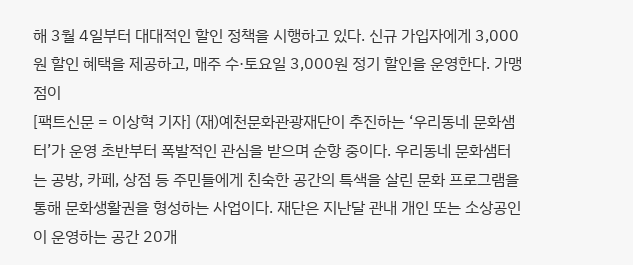해 3월 4일부터 대대적인 할인 정책을 시행하고 있다. 신규 가입자에게 3,000원 할인 혜택을 제공하고, 매주 수·토요일 3,000원 정기 할인을 운영한다. 가맹점이
[팩트신문 = 이상혁 기자] (재)예천문화관광재단이 추진하는 ‘우리동네 문화샘터’가 운영 초반부터 폭발적인 관심을 받으며 순항 중이다. 우리동네 문화샘터는 공방, 카페, 상점 등 주민들에게 친숙한 공간의 특색을 살린 문화 프로그램을 통해 문화생활권을 형성하는 사업이다. 재단은 지난달 관내 개인 또는 소상공인이 운영하는 공간 20개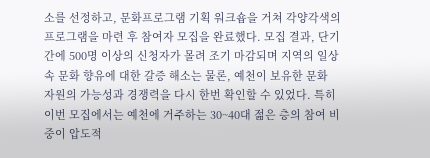소를 선정하고, 문화프로그램 기획 워크숍을 거쳐 각양각색의 프로그램을 마련 후 참여자 모집을 완료했다. 모집 결과, 단기간에 500명 이상의 신청자가 몰려 조기 마감되며 지역의 일상 속 문화 향유에 대한 갈증 해소는 물론, 예천이 보유한 문화 자원의 가능성과 경쟁력을 다시 한번 확인할 수 있었다. 특히 이번 모집에서는 예천에 거주하는 30~40대 젊은 층의 참여 비중이 압도적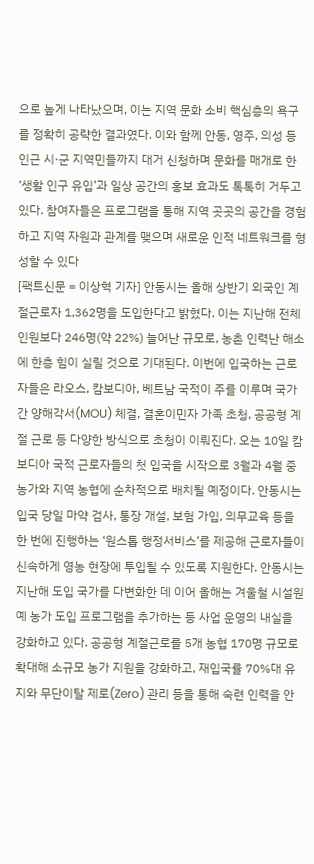으로 높게 나타났으며, 이는 지역 문화 소비 핵심층의 욕구를 정확히 공략한 결과였다. 이와 함께 안동, 영주, 의성 등 인근 시·군 지역민들까지 대거 신청하며 문화를 매개로 한 ‘생활 인구 유입’과 일상 공간의 홍보 효과도 톡톡히 거두고 있다. 참여자들은 프로그램을 통해 지역 곳곳의 공간을 경험하고 지역 자원과 관계를 맺으며 새로운 인적 네트워크를 형성할 수 있다
[팩트신문 = 이상혁 기자] 안동시는 올해 상반기 외국인 계절근로자 1,362명을 도입한다고 밝혔다. 이는 지난해 전체 인원보다 246명(약 22%) 늘어난 규모로, 농촌 인력난 해소에 한층 힘이 실릴 것으로 기대된다. 이번에 입국하는 근로자들은 라오스, 캄보디아, 베트남 국적이 주를 이루며 국가 간 양해각서(MOU) 체결, 결혼이민자 가족 초청, 공공형 계절 근로 등 다양한 방식으로 초청이 이뤄진다. 오는 10일 캄보디아 국적 근로자들의 첫 입국을 시작으로 3월과 4월 중 농가와 지역 농협에 순차적으로 배치될 예정이다. 안동시는 입국 당일 마약 검사, 통장 개설, 보험 가입, 의무교육 등을 한 번에 진행하는 ‘원스톱 행정서비스’를 제공해 근로자들이 신속하게 영농 현장에 투입될 수 있도록 지원한다. 안동시는 지난해 도입 국가를 다변화한 데 이어 올해는 겨울철 시설원예 농가 도입 프로그램을 추가하는 등 사업 운영의 내실을 강화하고 있다. 공공형 계절근로를 5개 농협 170명 규모로 확대해 소규모 농가 지원을 강화하고, 재입국률 70%대 유지와 무단이탈 제로(Zero) 관리 등을 통해 숙련 인력을 안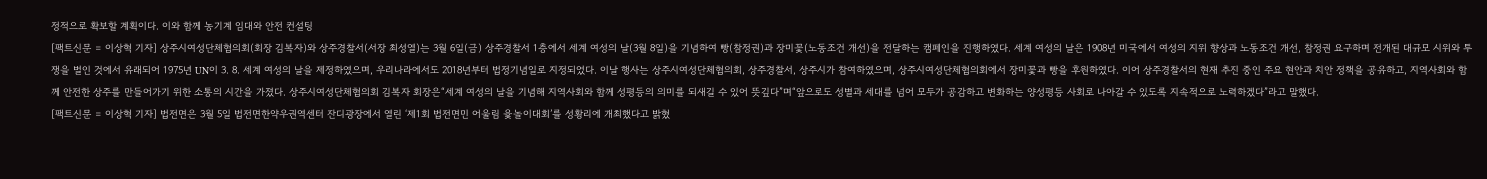정적으로 확보할 계획이다. 이와 함께 농기계 임대와 안전 컨설팅
[팩트신문 = 이상혁 기자] 상주시여성단체협의회(회장 김복자)와 상주경찰서(서장 최성열)는 3월 6일(금) 상주경찰서 1층에서 세계 여성의 날(3월 8일)을 기념하여 빵(참정권)과 장미꽃(노동조건 개선)을 전달하는 캠페인을 진행하였다. 세계 여성의 날은 1908년 미국에서 여성의 지위 향상과 노동조건 개선, 참정권 요구하며 전개된 대규모 시위와 투쟁을 벌인 것에서 유래되어 1975년 UN이 3. 8. 세계 여성의 날을 제정하였으며, 우리나라에서도 2018년부터 법정기념일로 지정되었다. 이날 행사는 상주시여성단체협의회, 상주경찰서, 상주시가 참여하였으며, 상주시여성단체협의회에서 장미꽃과 빵을 후원하였다. 이어 상주경찰서의 현재 추진 중인 주요 현안과 치안 정책을 공유하고, 지역사회와 함께 안전한 상주를 만들어가기 위한 소통의 시간을 가졌다. 상주시여성단체협의회 김복자 회장은“세계 여성의 날을 기념해 지역사회와 함께 성평등의 의미를 되새길 수 있어 뜻깊다”며“앞으로도 성별과 세대를 넘어 모두가 공감하고 변화하는 양성평등 사회로 나아갈 수 있도록 지속적으로 노력하겠다”라고 말했다.
[팩트신문 = 이상혁 기자] 법전면은 3월 5일 법전면한약우권역센터 잔디광장에서 열린 ‘제1회 법전면민 어울림 윷놀이대회’를 성황리에 개최했다고 밝혔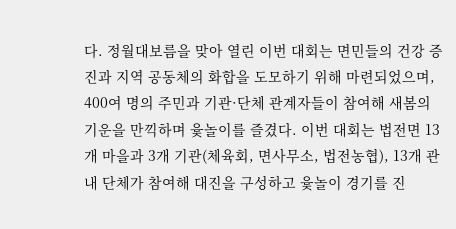다. 정월대보름을 맞아 열린 이번 대회는 면민들의 건강 증진과 지역 공동체의 화합을 도모하기 위해 마련되었으며, 400여 명의 주민과 기관·단체 관계자들이 참여해 새봄의 기운을 만끽하며 윷놀이를 즐겼다. 이번 대회는 법전면 13개 마을과 3개 기관(체육회, 면사무소, 법전농협), 13개 관내 단체가 참여해 대진을 구성하고 윷놀이 경기를 진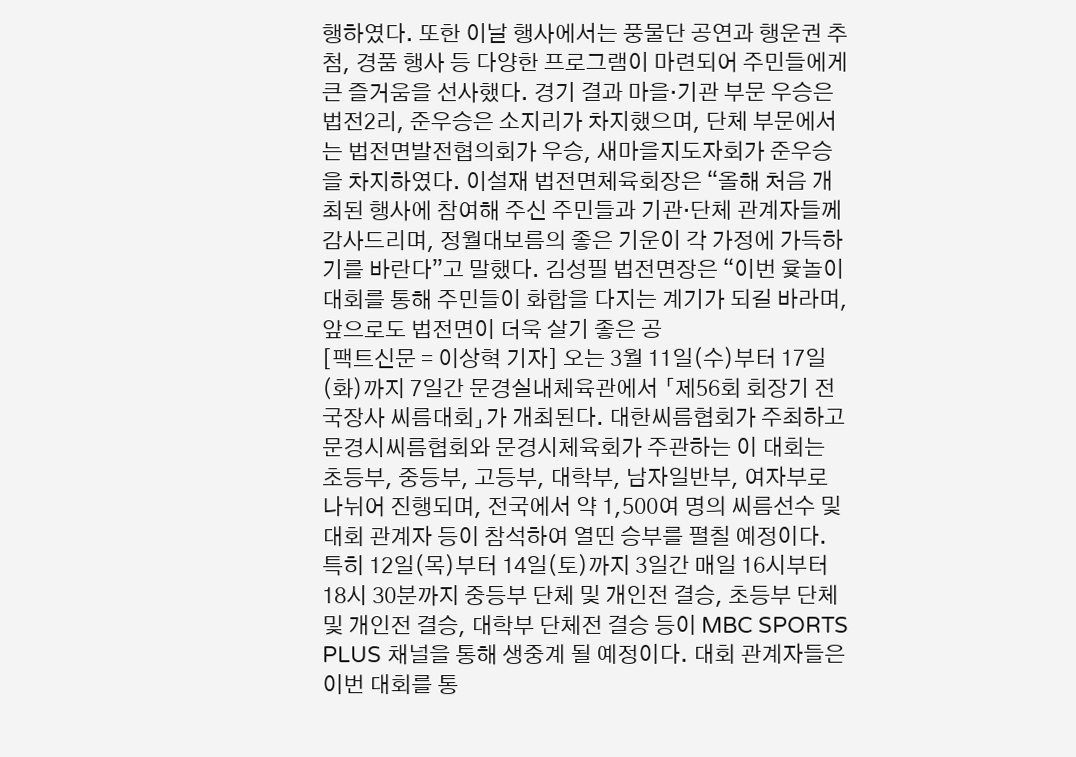행하였다. 또한 이날 행사에서는 풍물단 공연과 행운권 추첨, 경품 행사 등 다양한 프로그램이 마련되어 주민들에게 큰 즐거움을 선사했다. 경기 결과 마을·기관 부문 우승은 법전2리, 준우승은 소지리가 차지했으며, 단체 부문에서는 법전면발전협의회가 우승, 새마을지도자회가 준우승을 차지하였다. 이설재 법전면체육회장은 “올해 처음 개최된 행사에 참여해 주신 주민들과 기관·단체 관계자들께 감사드리며, 정월대보름의 좋은 기운이 각 가정에 가득하기를 바란다”고 말했다. 김성필 법전면장은 “이번 윷놀이대회를 통해 주민들이 화합을 다지는 계기가 되길 바라며, 앞으로도 법전면이 더욱 살기 좋은 공
[팩트신문 = 이상혁 기자] 오는 3월 11일(수)부터 17일(화)까지 7일간 문경실내체육관에서 「제56회 회장기 전국장사 씨름대회」가 개최된다. 대한씨름협회가 주최하고 문경시씨름협회와 문경시체육회가 주관하는 이 대회는 초등부, 중등부, 고등부, 대학부, 남자일반부, 여자부로 나뉘어 진행되며, 전국에서 약 1,500여 명의 씨름선수 및 대회 관계자 등이 참석하여 열띤 승부를 펼칠 예정이다. 특히 12일(목)부터 14일(토)까지 3일간 매일 16시부터 18시 30분까지 중등부 단체 및 개인전 결승, 초등부 단체 및 개인전 결승, 대학부 단체전 결승 등이 MBC SPORTS PLUS 채널을 통해 생중계 될 예정이다. 대회 관계자들은 이번 대회를 통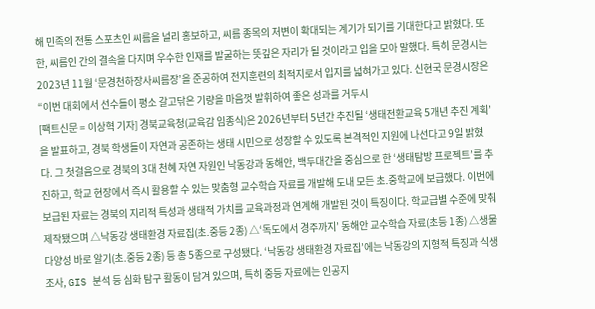해 민족의 전통 스포츠인 씨름을 널리 홍보하고, 씨름 종목의 저변이 확대되는 계기가 되기를 기대한다고 밝혔다. 또한, 씨름인 간의 결속을 다지며 우수한 인재를 발굴하는 뜻깊은 자리가 될 것이라고 입을 모아 말했다. 특히 문경시는 2023년 11월 ‘문경천하장사씨름장’을 준공하여 전지훈련의 최적지로서 입지를 넓혀가고 있다. 신현국 문경시장은 “이번 대회에서 선수들이 평소 갈고닦은 기량을 마음껏 발휘하여 좋은 성과를 거두시
[팩트신문 = 이상혁 기자] 경북교육청(교육감 임종식)은 2026년부터 5년간 추진될 ‘생태전환교육 5개년 추진 계획’을 발표하고, 경북 학생들이 자연과 공존하는 생태 시민으로 성장할 수 있도록 본격적인 지원에 나선다고 9일 밝혔다. 그 첫걸음으로 경북의 3대 천혜 자연 자원인 낙동강과 동해안, 백두대간을 중심으로 한 ‘생태탐방 프로젝트’를 추진하고, 학교 현장에서 즉시 활용할 수 있는 맞춤형 교수학습 자료를 개발해 도내 모든 초․중학교에 보급했다. 이번에 보급된 자료는 경북의 지리적 특성과 생태적 가치를 교육과정과 연계해 개발된 것이 특징이다. 학교급별 수준에 맞춰 제작됐으며 △낙동강 생태환경 자료집(초․중등 2종) △‘독도에서 경주까지’ 동해안 교수학습 자료(초등 1종) △생물 다양성 바로 알기(초․중등 2종) 등 총 5종으로 구성됐다. ‘낙동강 생태환경 자료집’에는 낙동강의 지형적 특징과 식생 조사, GIS 분석 등 심화 탐구 활동이 담겨 있으며, 특히 중등 자료에는 인공지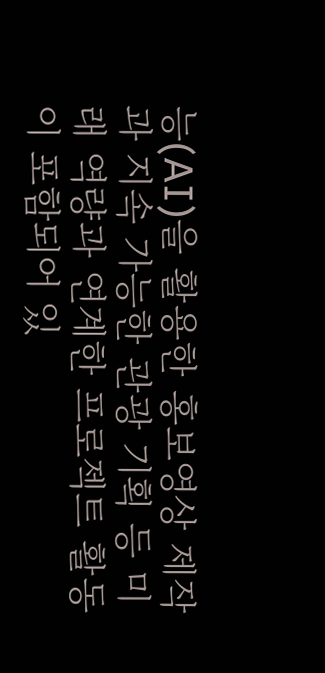능(AI)을 활용한 홍보영상 제작과 지속 가능한 관광 기획 등 미래 역량과 연계한 프로젝트 활동이 포함되어 있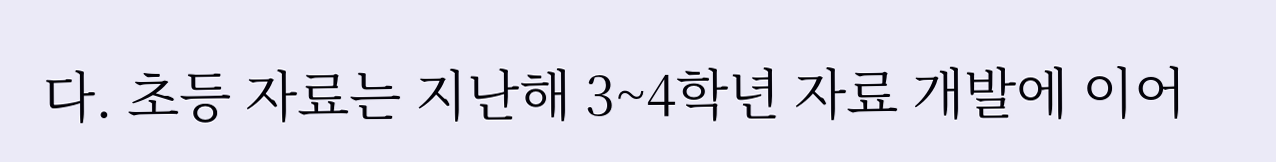다. 초등 자료는 지난해 3~4학년 자료 개발에 이어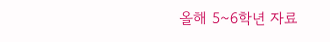올해 5~6학년 자료